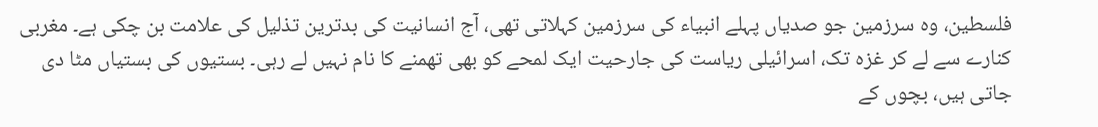فلسطین، وہ سرزمین جو صدیاں پہلے انبیاء کی سرزمین کہلاتی تھی، آج انسانیت کی بدترین تذلیل کی علامت بن چکی ہے۔ مغربی کنارے سے لے کر غزہ تک، اسرائیلی ریاست کی جارحیت ایک لمحے کو بھی تھمنے کا نام نہیں لے رہی۔ بستیوں کی بستیاں مٹا دی جاتی ہیں، بچوں کے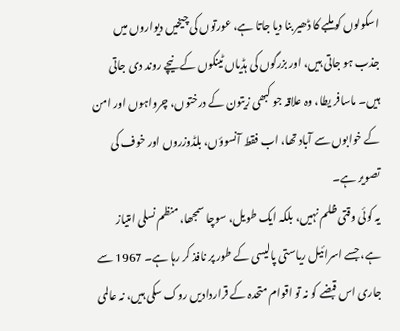اسکولوں کو ملبے کا ڈھیر بنا دیا جاتا ہے، عورتوں کی چیخیں دیواروں میں جذب ہو جاتی ہیں، اور بزرگوں کی ہڈیاں ٹینکوں کے نیچے روند دی جاتی ہیں۔ ماسافر یطا، وہ علاقہ جو کبھی زیتون کے درختوں، چرواہوں اور امن کے خوابوں سے آباد تھا، اب فقط آنسوؤں، بلڈوزروں اور خوف کی تصویر ہے۔
یہ کوئی وقتی ظلم نہیں، بلکہ ایک طویل، سوچا سمجھا، منظم نسلی امتیاز ہے، جسے اسرائیل ریاستی پالیسی کے طور پر نافذ کر رہا ہے۔ 1967 سے جاری اس قبضے کو نہ تو اقوام متحدہ کے قراردادیں روک سکی ہیں، نہ عالمی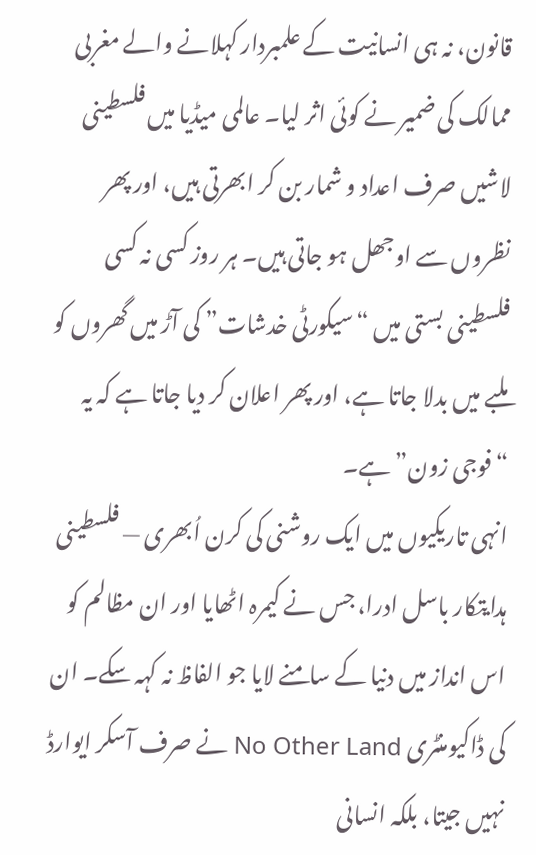قانون، نہ ہی انسانیت کے علمبردار کہلانے والے مغربی ممالک کی ضمیر نے کوئی اثر لیا۔ عالمی میڈیا میں فلسطینی لاشیں صرف اعداد و شمار بن کر ابھرتی ہیں، اور پھر نظروں سے اوجھل ہو جاتی ہیں۔ ہر روز کسی نہ کسی فلسطینی بستی میں “سیکورٹی خدشات” کی آڑ میں گھروں کو ملبے میں بدلا جاتا ہے، اور پھر اعلان کر دیا جاتا ہے کہ یہ “فوجی زون” ہے۔
انہی تاریکیوں میں ایک روشنی کی کرن اُبھری — فلسطینی ہدایتکار باسل ادرا، جس نے کیمرہ اٹھایا اور ان مظالم کو اس انداز میں دنیا کے سامنے لایا جو الفاظ نہ کہہ سکے۔ ان کی ڈاکیومنٹری No Other Land نے صرف آسکر ایوارڈ نہیں جیتا، بلکہ انسانی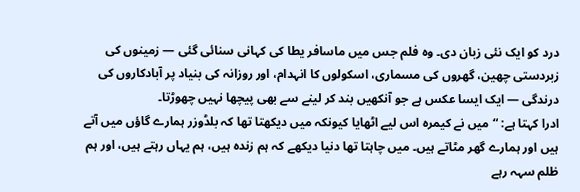درد کو ایک نئی زبان دی۔ وہ فلم جس میں ماسافر یطا کی کہانی سنائی گئی — زمینوں کی زبردستی چھین، گھروں کی مسماری، اسکولوں کا انہدام، اور روزانہ کی بنیاد پر آبادکاروں کی درندگی — ایک ایسا عکس ہے جو آنکھیں بند کر لینے سے بھی پیچھا نہیں چھوڑتا۔
ادرا کہتا ہے: “میں نے کیمرہ اس لیے اٹھایا کیونکہ میں دیکھتا تھا کہ بلڈوزر ہمارے گاؤں میں آتے ہیں اور ہمارے گھر مٹاتے ہیں۔ میں چاہتا تھا دنیا دیکھے کہ ہم زندہ ہیں، ہم یہاں رہتے ہیں، اور ہم ظلم سہہ رہے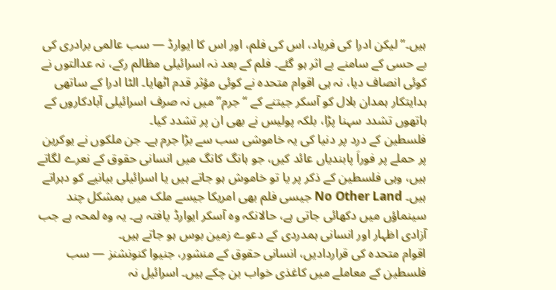ہیں۔” لیکن ادرا کی فریاد، اس کی فلم، اور اس کا ایوارڈ — سب عالمی برادری کی بے حسی کے سامنے بے اثر ہو گئے۔ فلم کے بعد نہ اسرائیلی مظالم رکے، نہ عدالتوں نے کوئی انصاف دیا، نہ ہی اقوام متحدہ نے کوئی مؤثر قدم اٹھایا۔ الٹا ادرا کے ساتھی ہدایتکار ہمدان بلال کو آسکر جیتنے کے “جرم” میں نہ صرف اسرائیلی آبادکاروں کے ہاتھوں تشدد سہنا پڑا، بلکہ پولیس نے بھی ان پر تشدد کیا۔
فلسطین کے درد پر دنیا کی یہ خاموشی سب سے بڑا جرم ہے۔ جن ملکوں نے یوکرین پر حملے پر فوراَ پابندیاں عائد کیں، جو ہانگ کانگ میں انسانی حقوق کے نعرے لگاتے ہیں، وہی فلسطین کے ذکر پر یا تو خاموش ہو جاتے ہیں یا اسرائیلی بیانیے کو دہراتے ہیں۔ No Other Land جیسی فلم بھی امریکا جیسے ملک میں بمشکل چند سینماؤں میں دکھائی جاتی ہے، حالانکہ وہ آسکر ایوارڈ یافتہ ہے۔ یہ وہ لمحہ ہے جب آزادی اظہار اور انسانی ہمدردی کے دعوے زمین بوس ہو جاتے ہیں۔
اقوام متحدہ کی قراردادیں، انسانی حقوق کے منشور، جنیوا کنونشنز — سب فلسطین کے معاملے میں کاغذی خواب بن چکے ہیں۔ اسرائیل نہ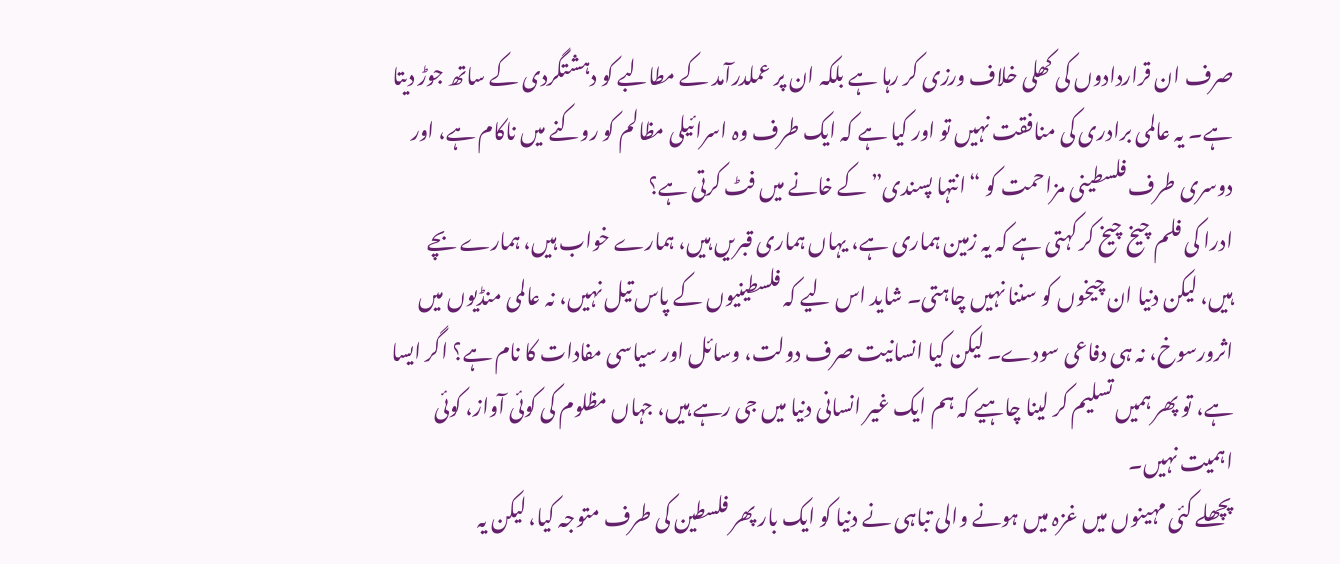صرف ان قراردادوں کی کھلی خلاف ورزی کر رہا ہے بلکہ ان پر عملدرآمد کے مطالبے کو دہشتگردی کے ساتھ جوڑ دیتا ہے۔ یہ عالمی برادری کی منافقت نہیں تو اور کیا ہے کہ ایک طرف وہ اسرائیلی مظالم کو روکنے میں ناکام ہے، اور دوسری طرف فلسطینی مزاحمت کو “انتہا پسندی” کے خانے میں فٹ کرتی ہے؟
ادرا کی فلم چیخ چیخ کر کہتی ہے کہ یہ زمین ہماری ہے، یہاں ہماری قبریں ہیں، ہمارے خواب ہیں، ہمارے بچے ہیں، لیکن دنیا ان چیخوں کو سننا نہیں چاہتی۔ شاید اس لیے کہ فلسطینیوں کے پاس تیل نہیں، نہ عالمی منڈیوں میں اثرورسوخ، نہ ہی دفاعی سودے۔ لیکن کیا انسانیت صرف دولت، وسائل اور سیاسی مفادات کا نام ہے؟ اگر ایسا ہے، تو پھر ہمیں تسلیم کر لینا چاہیے کہ ہم ایک غیر انسانی دنیا میں جی رہے ہیں، جہاں مظلوم کی کوئی آواز، کوئی اہمیت نہیں۔
پچھلے کئی مہینوں میں غزہ میں ہونے والی تباہی نے دنیا کو ایک بار پھر فلسطین کی طرف متوجہ کیا، لیکن یہ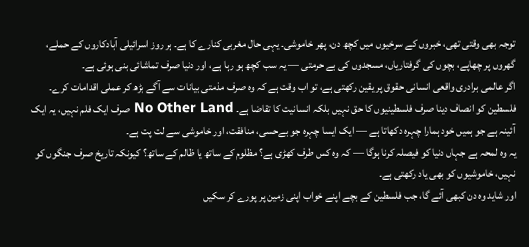توجہ بھی وقتی تھی، خبروں کے سرخیوں میں کچھ دن، پھر خاموشی۔ یہی حال مغربی کنارے کا ہے۔ ہر روز اسرائیلی آبادکاروں کے حملے، گھروں پر چھاپے، بچوں کی گرفتاریاں، مسجدوں کی بے حرمتی — یہ سب کچھ ہو رہا ہے، اور دنیا صرف تماشائی بنی ہوئی ہے۔
اگر عالمی برادری واقعی انسانی حقوق پر یقین رکھتی ہے، تو اب وقت ہے کہ وہ صرف مذمتی بیانات سے آگے بڑھ کر عملی اقدامات کرے۔ فلسطین کو انصاف دینا صرف فلسطینیوں کا حق نہیں بلکہ انسانیت کا تقاضا ہے۔ No Other Land صرف ایک فلم نہیں، یہ ایک آئینہ ہے جو ہمیں خود ہمارا چہرہ دکھاتا ہے — ایک ایسا چہرہ جو بےحسی، منافقت، اور خاموشی سے لت پت ہے۔
یہ وہ لمحہ ہے جہاں دنیا کو فیصلہ کرنا ہوگا — کہ وہ کس طرف کھڑی ہے؟ مظلوم کے ساتھ یا ظالم کے ساتھ؟ کیونکہ تاریخ صرف جنگوں کو نہیں، خاموشیوں کو بھی یاد رکھتی ہے۔
اور شاید وہ دن کبھی آئے گا، جب فلسطین کے بچے اپنے خواب اپنی زمین پر پورے کر سکیں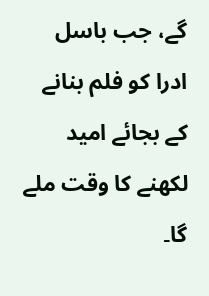گے، جب باسل ادرا کو فلم بنانے کے بجائے امید لکھنے کا وقت ملے گا۔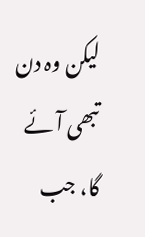لیکن وہ دن تبھی آئے گا، جب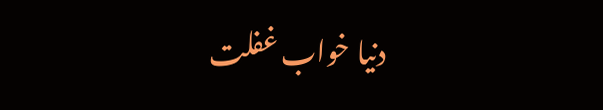دنیا خواب غفلت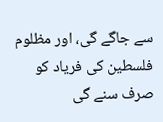سے جاگے گی، اور مظلوم فلسطین کی فریاد کو صرف سنے گی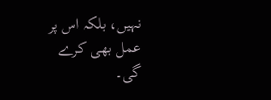نہیں، بلکہ اس پر عمل بھی کرے گی۔